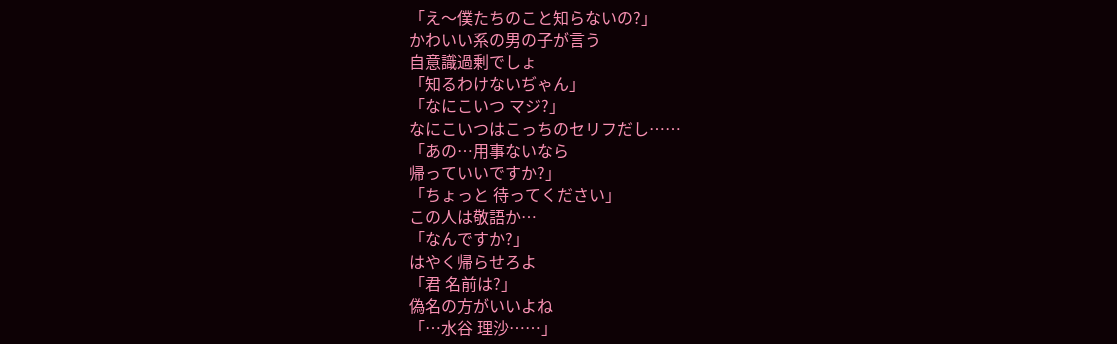「え〜僕たちのこと知らないの?」
かわいい系の男の子が言う
自意識過剰でしょ
「知るわけないぢゃん」
「なにこいつ マジ?」
なにこいつはこっちのセリフだし……
「あの…用事ないなら
帰っていいですか?」
「ちょっと 待ってください」
この人は敬語か…
「なんですか?」
はやく帰らせろよ
「君 名前は?」
偽名の方がいいよね
「…水谷 理沙……」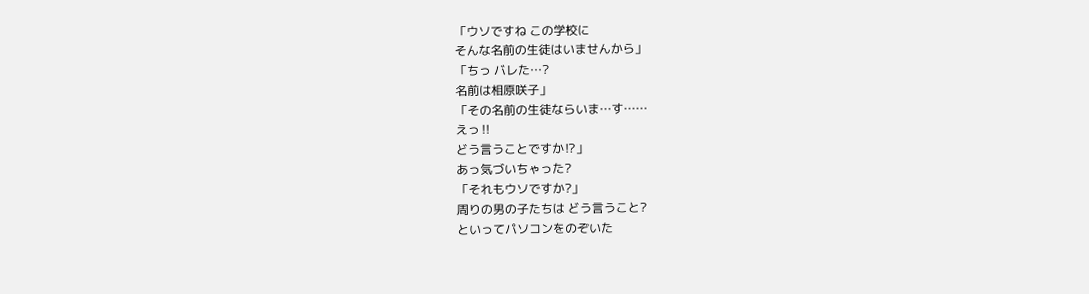「ウソですね この学校に
そんな名前の生徒はいませんから」
「ちっ バレた…?
名前は相原咲子」
「その名前の生徒ならいま…す……
えっ‼
どう言うことですか⁉」
あっ気づいちゃった?
「それもウソですか?」
周りの男の子たちは どう言うこと?
といってパソコンをのぞいた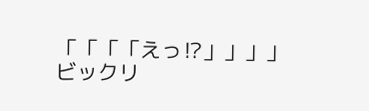「「「「えっ⁉」」」」
ビックリ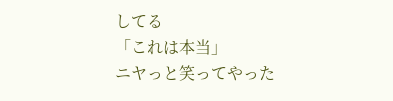してる
「これは本当」
ニヤっと笑ってやった